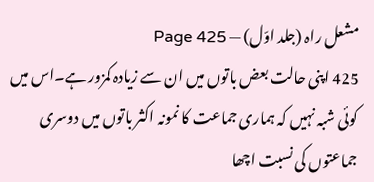مشعل راہ (جلد اوّل) — Page 425
425 اپنی حالت بعض باتوں میں ان سے زیادہ کمزور ہے۔اس میں کوئی شبہ نہیں کہ ہماری جماعت کا نمونہ اکثر باتوں میں دوسری جماعتوں کی نسبت اچھا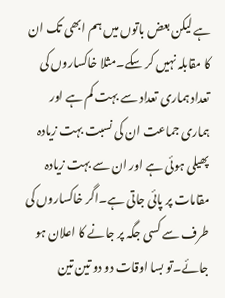ہے لیکن بعض باتوں میں ہم ابھی تک ان کا مقابلہ نہیں کر سکے۔مثلا خاکساروں کی تعداد ہماری تعداد سے بہت کم ہے اور ہماری جماعت ان کی نسبت بہت زیادہ پھیلی ہوئی ہے اور ان سے بہت زیادہ مقامات پر پائی جاتی ہے۔اگر خاکساروں کی طرف سے کسی جگہ پر جانے کا اعلان ہو جائے۔تو بسا اوقات دو دو تین تین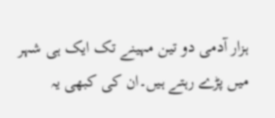ہزار آدمی دو تین مہینے تک ایک ہی شہر میں پڑے رہتے ہیں۔ان کی کبھی یہ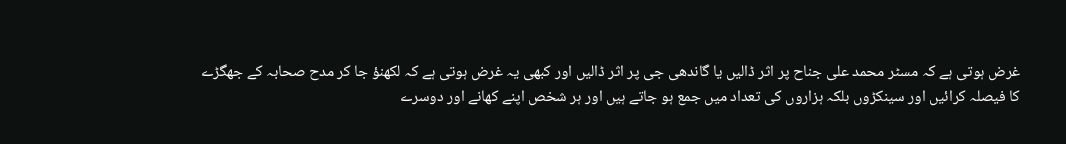غرض ہوتی ہے کہ مسٹر محمد علی جناح پر اثر ڈالیں یا گاندھی جی پر اثر ڈالیں اور کبھی یہ غرض ہوتی ہے کہ لکھنؤ جا کر مدح صحابہ کے جھگڑے کا فیصلہ کرائیں اور سینکڑوں بلکہ ہزاروں کی تعداد میں جمع ہو جاتے ہیں اور ہر شخص اپنے کھانے اور دوسرے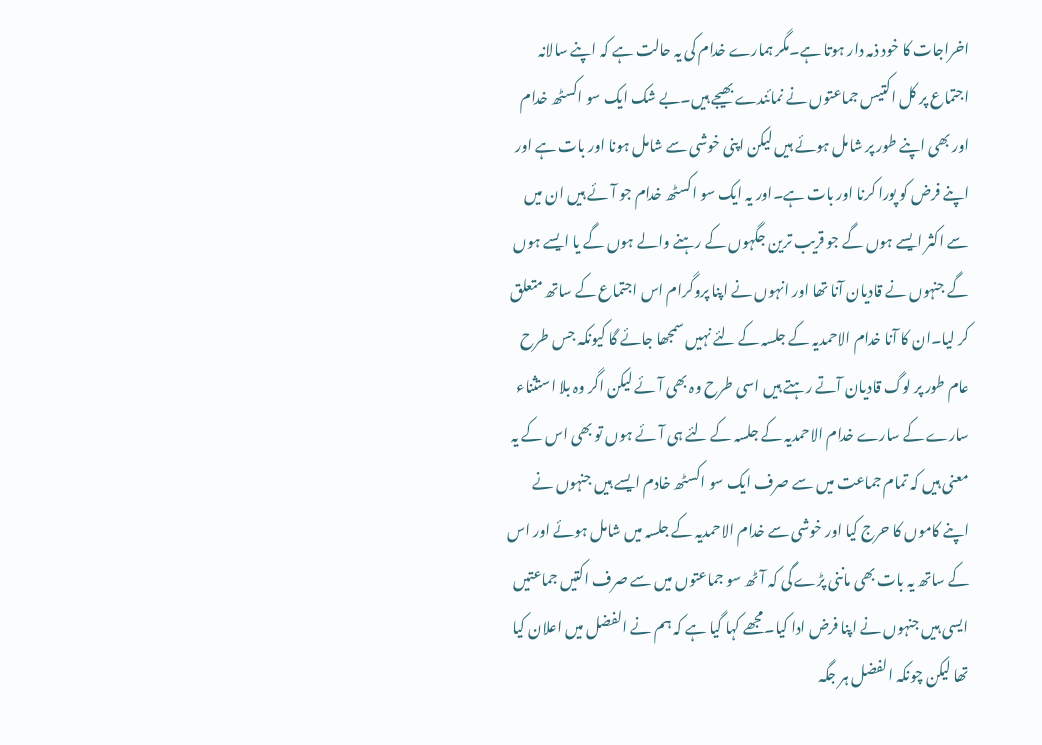اخراجات کا خود ذمہ دار ہوتا ہے۔مگر ہمارے خدام کی یہ حالت ہے کہ اپنے سالانہ اجتماع پر کل اکتیس جماعتوں نے نمائندے بھیجے ہیں۔بے شک ایک سو اکسٹھ خدام اور بھی اپنے طور پر شامل ہوئے ہیں لیکن اپنی خوشی سے شامل ہونا اور بات ہے اور اپنے فرض کو پورا کرنا اور بات ہے۔اور یہ ایک سو اکسٹھ خدام جو آئے ہیں ان میں سے اکثر ایسے ہوں گے جو قریب ترین جگہوں کے رہنے والے ہوں گے یا ایسے ہوں گے جنہوں نے قادیان آنا تھا اور انہوں نے اپنا پروگرام اس اجتماع کے ساتھ متعلق کر لیا۔ان کا آنا خدام الاحمدیہ کے جلسہ کے لئے نہیں سمجھا جائے گا کیونکہ جس طرح عام طور پر لوگ قادیان آتے رہتے ہیں اسی طرح وہ بھی آئے لیکن اگر وہ بلا استثناء سارے کے سارے خدام الاحمدیہ کے جلسہ کے لئے ہی آئے ہوں تو بھی اس کے یہ معنی ہیں کہ تمام جماعت میں سے صرف ایک سو اکسٹھ خادم ایسے ہیں جنہوں نے اپنے کاموں کا حرج کیا اور خوشی سے خدام الاحمدیہ کے جلسہ میں شامل ہوئے اور اس کے ساتھ یہ بات بھی ماننی پڑے گی کہ آٹھ سو جماعتوں میں سے صرف اکتیں جماعتیں ایسی ہیں جنہوں نے اپنا فرض ادا کیا۔مجھے کہا گیا ہے کہ ہم نے الفضل میں اعلان کیا تھا لیکن چونکہ الفضل ہر جگہ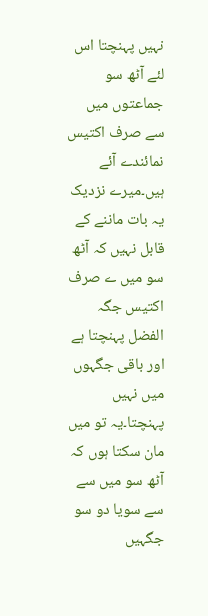نہیں پہنچتا اس لئے آٹھ سو جماعتوں میں سے صرف اکتیس نمائندے آئے ہیں۔میرے نزدیک یہ بات ماننے کے قابل نہیں کہ آٹھ سو میں ے صرف اکتیس جگہ الفضل پہنچتا ہے اور باقی جگہوں میں نہیں پہنچتا۔یہ تو میں مان سکتا ہوں کہ آٹھ سو میں سے سے سویا دو سو جگہیں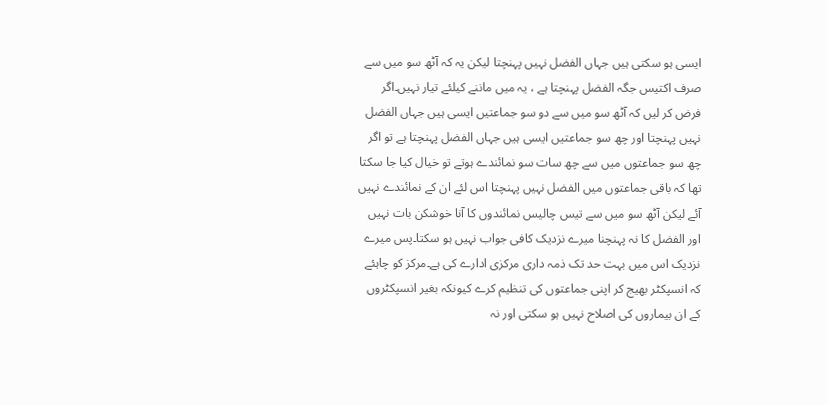ایسی ہو سکتی ہیں جہاں الفضل نہیں پہنچتا لیکن یہ کہ آٹھ سو میں سے صرف اکتیس جگہ الفضل پہنچتا ہے ، یہ میں ماننے کیلئے تیار نہیں۔اگر فرض کر لیں کہ آٹھ سو میں سے دو سو جماعتیں ایسی ہیں جہاں الفضل نہیں پہنچتا اور چھ سو جماعتیں ایسی ہیں جہاں الفضل پہنچتا ہے تو اگر چھ سو جماعتوں میں سے چھ سات سو نمائندے ہوتے تو خیال کیا جا سکتا تھا کہ باقی جماعتوں میں الفضل نہیں پہنچتا اس لئے ان کے نمائندے نہیں آئے لیکن آٹھ سو میں سے تیس چالیس نمائندوں کا آنا خوشکن بات نہیں اور الفضل کا نہ پہنچنا میرے نزدیک کافی جواب نہیں ہو سکتا۔پس میرے نزدیک اس میں بہت حد تک ذمہ داری مرکزی ادارے کی ہے۔مرکز کو چاہئے کہ انسپکٹر بھیج کر اپنی جماعتوں کی تنظیم کرے کیونکہ بغیر انسپکٹروں کے ان بیماروں کی اصلاح نہیں ہو سکتی اور نہ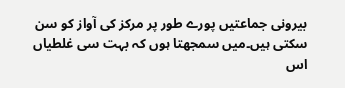بیرونی جماعتیں پورے طور پر مرکز کی آواز کو سن سکتی ہیں۔میں سمجھتا ہوں کہ بہت سی غلطیاں اس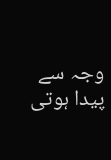وجہ سے پیدا ہوتی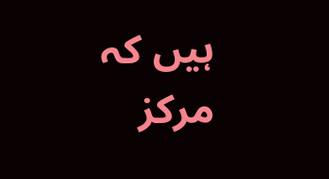ہیں کہ مرکز